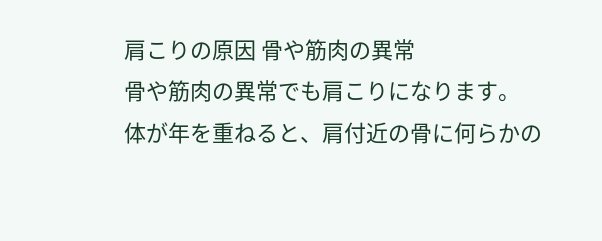肩こりの原因 骨や筋肉の異常
骨や筋肉の異常でも肩こりになります。
体が年を重ねると、肩付近の骨に何らかの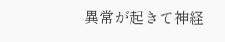異常が起きて神経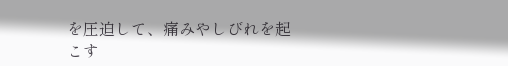を圧迫して、痛みやしびれを起こす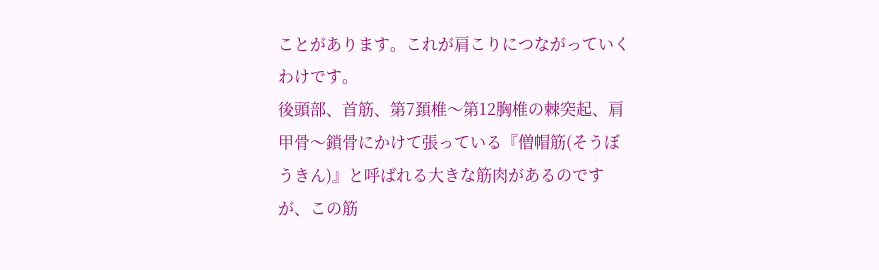ことがあります。これが肩こりにつながっていくわけです。
後頭部、首筋、第7頚椎〜第12胸椎の棘突起、肩甲骨〜鎖骨にかけて張っている『僧帽筋(そうぼうきん)』と呼ばれる大きな筋肉があるのですが、この筋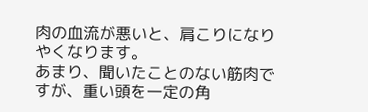肉の血流が悪いと、肩こりになりやくなります。
あまり、聞いたことのない筋肉ですが、重い頭を一定の角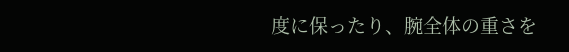度に保ったり、腕全体の重さを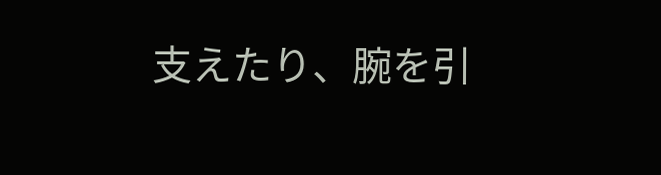支えたり、腕を引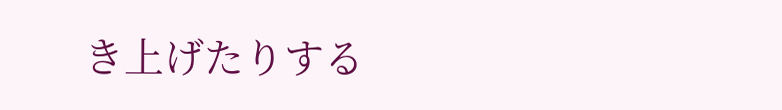き上げたりする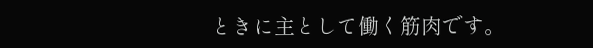ときに主として働く筋肉です。